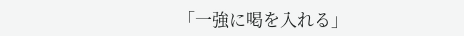「一強に喝を入れる」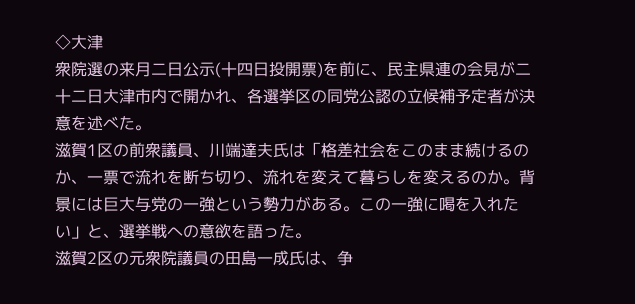◇大津
衆院選の来月二日公示(十四日投開票)を前に、民主県連の会見が二十二日大津市内で開かれ、各選挙区の同党公認の立候補予定者が決意を述べた。
滋賀1区の前衆議員、川端達夫氏は「格差社会をこのまま続けるのか、一票で流れを断ち切り、流れを変えて暮らしを変えるのか。背景には巨大与党の一強という勢力がある。この一強に喝を入れたい」と、選挙戦への意欲を語った。
滋賀2区の元衆院議員の田島一成氏は、争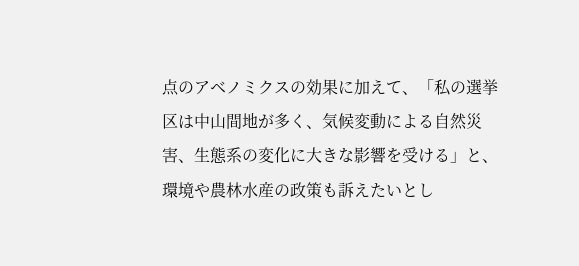点のアベノミクスの効果に加えて、「私の選挙区は中山間地が多く、気候変動による自然災害、生態系の変化に大きな影響を受ける」と、環境や農林水産の政策も訴えたいとし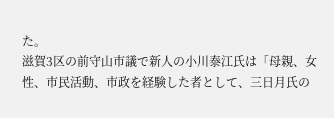た。
滋賀3区の前守山市議で新人の小川泰江氏は「母親、女性、市民活動、市政を経験した者として、三日月氏の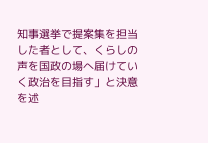知事選挙で提案集を担当した者として、くらしの声を国政の場へ届けていく政治を目指す」と決意を述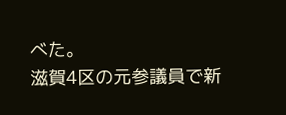べた。
滋賀4区の元参議員で新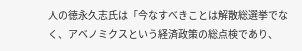人の徳永久志氏は「今なすべきことは解散総選挙でなく、アベノミクスという経済政策の総点検であり、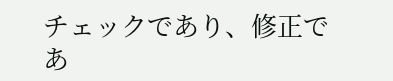チェックであり、修正であ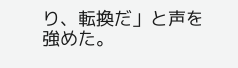り、転換だ」と声を強めた。